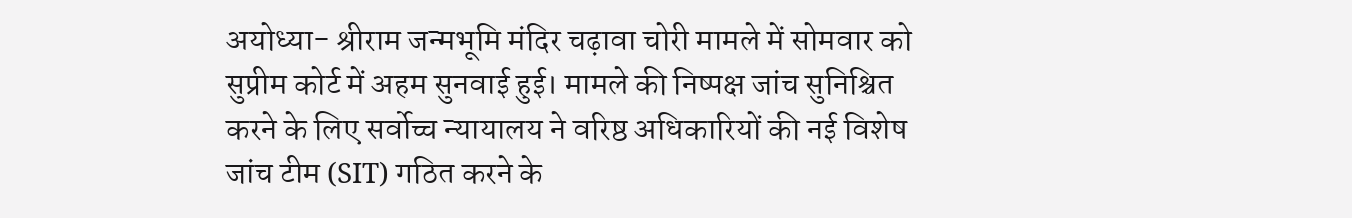अयोध्या- श्रीराम जन्मभूमि मंदिर चढ़ावा चोरी मामले में सोमवार को सुप्रीम कोर्ट में अहम सुनवाई हुई। मामले की निष्पक्ष जांच सुनिश्चित करने के लिए सर्वोच्च न्यायालय ने वरिष्ठ अधिकारियों की नई विशेष जांच टीम (SIT) गठित करने के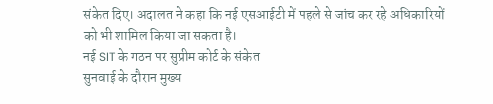संकेत दिए। अदालत ने कहा कि नई एसआईटी में पहले से जांच कर रहे अधिकारियों को भी शामिल किया जा सकता है।
नई SIT के गठन पर सुप्रीम कोर्ट के संकेत
सुनवाई के दौरान मुख्य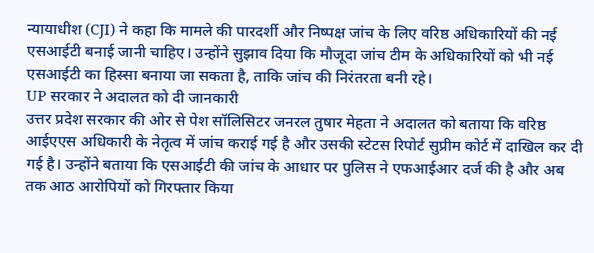न्यायाधीश (CJI) ने कहा कि मामले की पारदर्शी और निष्पक्ष जांच के लिए वरिष्ठ अधिकारियों की नई एसआईटी बनाई जानी चाहिए। उन्होंने सुझाव दिया कि मौजूदा जांच टीम के अधिकारियों को भी नई एसआईटी का हिस्सा बनाया जा सकता है, ताकि जांच की निरंतरता बनी रहे।
UP सरकार ने अदालत को दी जानकारी
उत्तर प्रदेश सरकार की ओर से पेश सॉलिसिटर जनरल तुषार मेहता ने अदालत को बताया कि वरिष्ठ आईएएस अधिकारी के नेतृत्व में जांच कराई गई है और उसकी स्टेटस रिपोर्ट सुप्रीम कोर्ट में दाखिल कर दी गई है। उन्होंने बताया कि एसआईटी की जांच के आधार पर पुलिस ने एफआईआर दर्ज की है और अब तक आठ आरोपियों को गिरफ्तार किया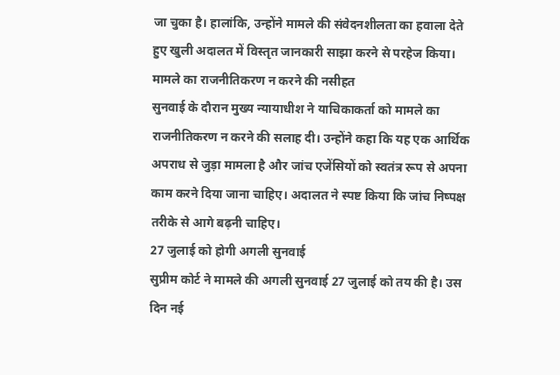जा चुका है। हालांकि, उन्होंने मामले की संवेदनशीलता का हवाला देते हुए खुली अदालत में विस्तृत जानकारी साझा करने से परहेज किया।
मामले का राजनीतिकरण न करने की नसीहत
सुनवाई के दौरान मुख्य न्यायाधीश ने याचिकाकर्ता को मामले का राजनीतिकरण न करने की सलाह दी। उन्होंने कहा कि यह एक आर्थिक अपराध से जुड़ा मामला है और जांच एजेंसियों को स्वतंत्र रूप से अपना काम करने दिया जाना चाहिए। अदालत ने स्पष्ट किया कि जांच निष्पक्ष तरीके से आगे बढ़नी चाहिए।
27 जुलाई को होगी अगली सुनवाई
सुप्रीम कोर्ट ने मामले की अगली सुनवाई 27 जुलाई को तय की है। उस दिन नई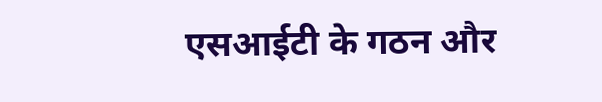एसआईटी के गठन और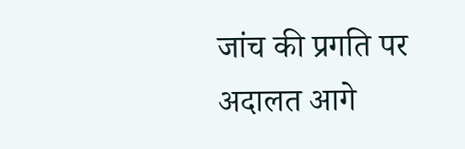जांच की प्रगति पर अदालत आगे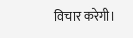विचार करेगी।